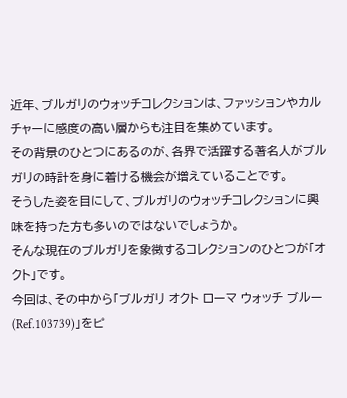近年、ブルガリのウォッチコレクションは、ファッションやカルチャーに感度の高い層からも注目を集めています。
その背景のひとつにあるのが、各界で活躍する著名人がブルガリの時計を身に着ける機会が増えていることです。
そうした姿を目にして、ブルガリのウォッチコレクションに興味を持った方も多いのではないでしょうか。
そんな現在のブルガリを象徴するコレクションのひとつが「オクト」です。
今回は、その中から「ブルガリ オクト ローマ ウォッチ ブルー(Ref.103739)」をピ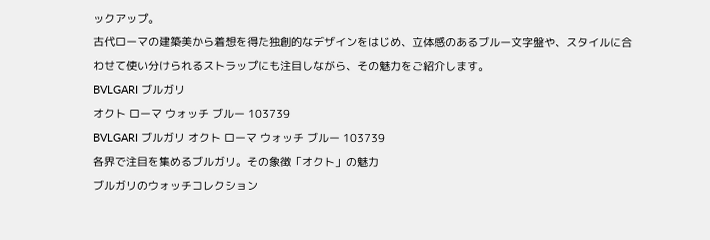ックアップ。
古代ローマの建築美から着想を得た独創的なデザインをはじめ、立体感のあるブルー文字盤や、スタイルに合わせて使い分けられるストラップにも注目しながら、その魅力をご紹介します。
BVLGARI ブルガリ
オクト ローマ ウォッチ ブルー 103739
BVLGARI ブルガリ オクト ローマ ウォッチ ブルー 103739
各界で注目を集めるブルガリ。その象徴「オクト」の魅力
ブルガリのウォッチコレクション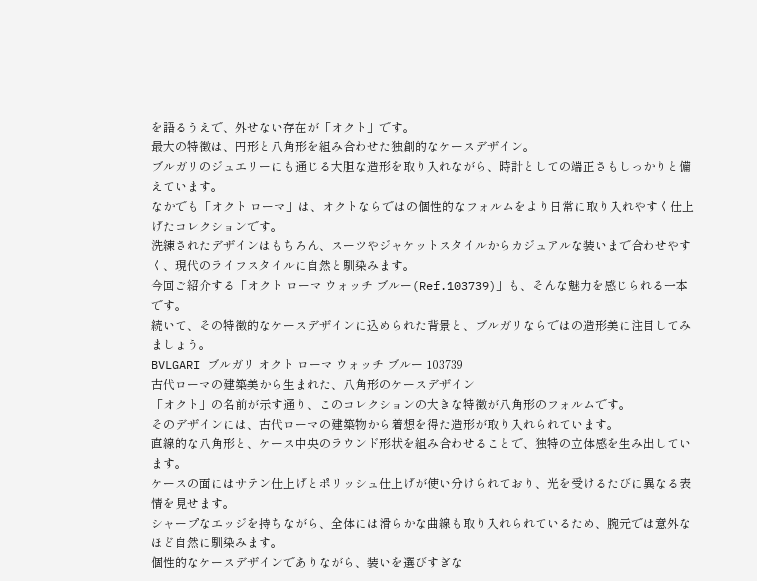を語るうえで、外せない存在が「オクト」です。
最大の特徴は、円形と八角形を組み合わせた独創的なケースデザイン。
ブルガリのジュエリーにも通じる大胆な造形を取り入れながら、時計としての端正さもしっかりと備えています。
なかでも「オクト ローマ」は、オクトならではの個性的なフォルムをより日常に取り入れやすく仕上げたコレクションです。
洗練されたデザインはもちろん、スーツやジャケットスタイルからカジュアルな装いまで合わせやすく、現代のライフスタイルに自然と馴染みます。
今回ご紹介する「オクト ローマ ウォッチ ブルー(Ref.103739)」も、そんな魅力を感じられる一本です。
続いて、その特徴的なケースデザインに込められた背景と、ブルガリならではの造形美に注目してみましょう。
BVLGARI ブルガリ オクト ローマ ウォッチ ブルー 103739
古代ローマの建築美から生まれた、八角形のケースデザイン
「オクト」の名前が示す通り、このコレクションの大きな特徴が八角形のフォルムです。
そのデザインには、古代ローマの建築物から着想を得た造形が取り入れられています。
直線的な八角形と、ケース中央のラウンド形状を組み合わせることで、独特の立体感を生み出しています。
ケースの面にはサテン仕上げとポリッシュ仕上げが使い分けられており、光を受けるたびに異なる表情を見せます。
シャープなエッジを持ちながら、全体には滑らかな曲線も取り入れられているため、腕元では意外なほど自然に馴染みます。
個性的なケースデザインでありながら、装いを選びすぎな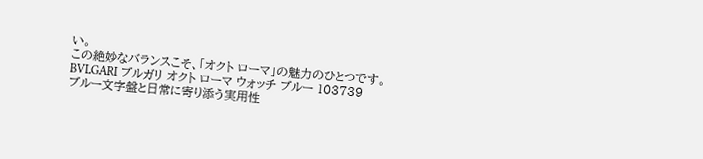い。
この絶妙なバランスこそ、「オクト ローマ」の魅力のひとつです。
BVLGARI ブルガリ オクト ローマ ウォッチ ブルー 103739
ブルー文字盤と日常に寄り添う実用性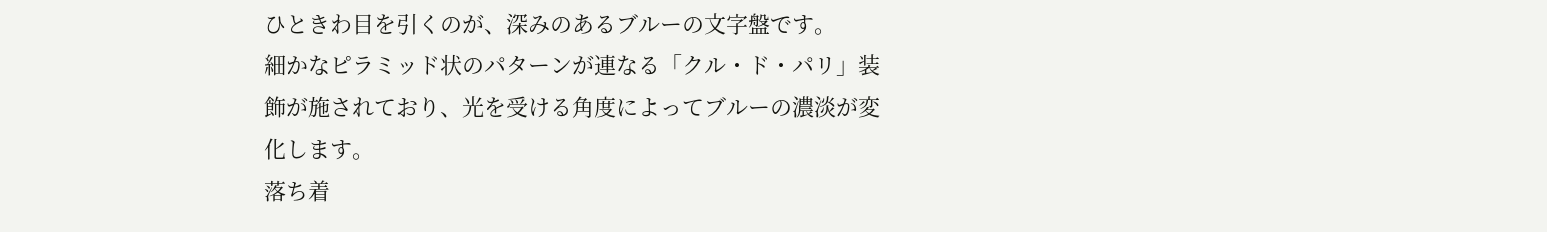ひときわ目を引くのが、深みのあるブルーの文字盤です。
細かなピラミッド状のパターンが連なる「クル・ド・パリ」装飾が施されており、光を受ける角度によってブルーの濃淡が変化します。
落ち着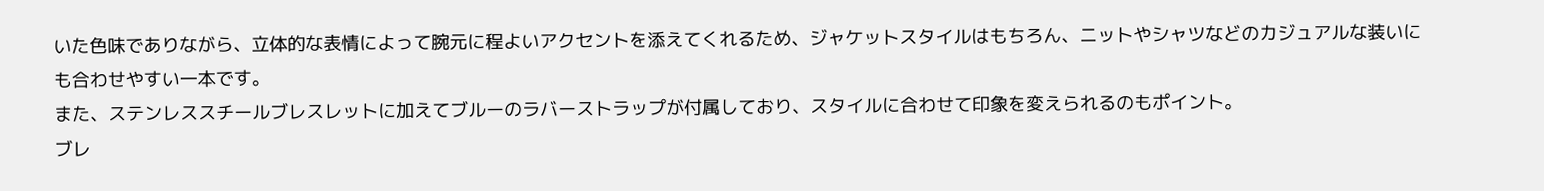いた色味でありながら、立体的な表情によって腕元に程よいアクセントを添えてくれるため、ジャケットスタイルはもちろん、ニットやシャツなどのカジュアルな装いにも合わせやすい一本です。
また、ステンレススチールブレスレットに加えてブルーのラバーストラップが付属しており、スタイルに合わせて印象を変えられるのもポイント。
ブレ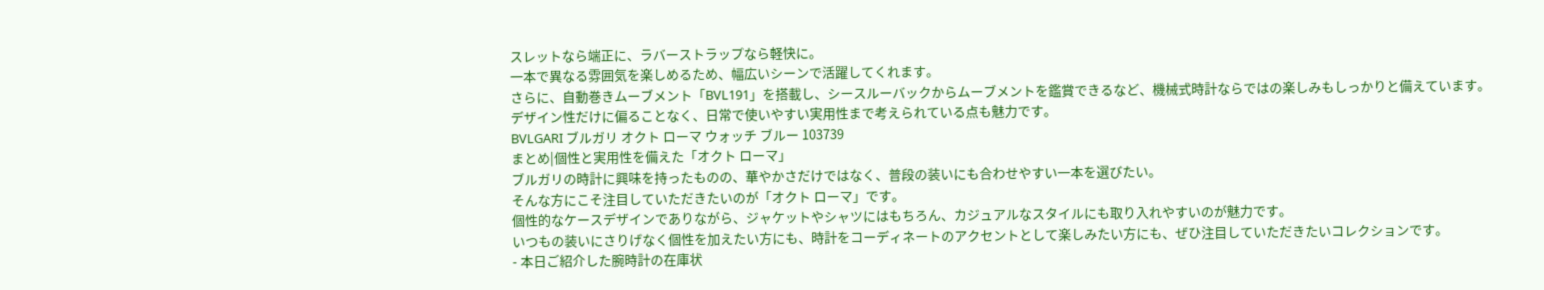スレットなら端正に、ラバーストラップなら軽快に。
一本で異なる雰囲気を楽しめるため、幅広いシーンで活躍してくれます。
さらに、自動巻きムーブメント「BVL191」を搭載し、シースルーバックからムーブメントを鑑賞できるなど、機械式時計ならではの楽しみもしっかりと備えています。
デザイン性だけに偏ることなく、日常で使いやすい実用性まで考えられている点も魅力です。
BVLGARI ブルガリ オクト ローマ ウォッチ ブルー 103739
まとめ|個性と実用性を備えた「オクト ローマ」
ブルガリの時計に興味を持ったものの、華やかさだけではなく、普段の装いにも合わせやすい一本を選びたい。
そんな方にこそ注目していただきたいのが「オクト ローマ」です。
個性的なケースデザインでありながら、ジャケットやシャツにはもちろん、カジュアルなスタイルにも取り入れやすいのが魅力です。
いつもの装いにさりげなく個性を加えたい方にも、時計をコーディネートのアクセントとして楽しみたい方にも、ぜひ注目していただきたいコレクションです。
- 本日ご紹介した腕時計の在庫状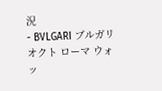況
- BVLGARI ブルガリ オクト ローマ ウォッ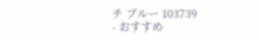チ ブルー 103739
- おすすめ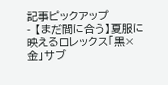記事ピックアップ
- 【まだ間に合う】夏服に映えるロレックス「黒×金」サブ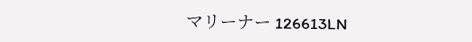マリーナー 126613LN